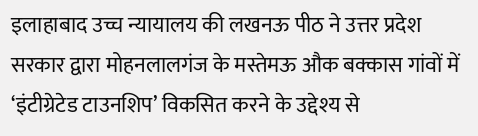इलाहाबाद उच्च न्यायालय की लखनऊ पीठ ने उत्तर प्रदेश सरकार द्वारा मोहनलालगंज के मस्तेमऊ औक बक्कास गांवों में ‘इंटीग्रेटेड टाउनशिप’ विकसित करने के उद्देश्य से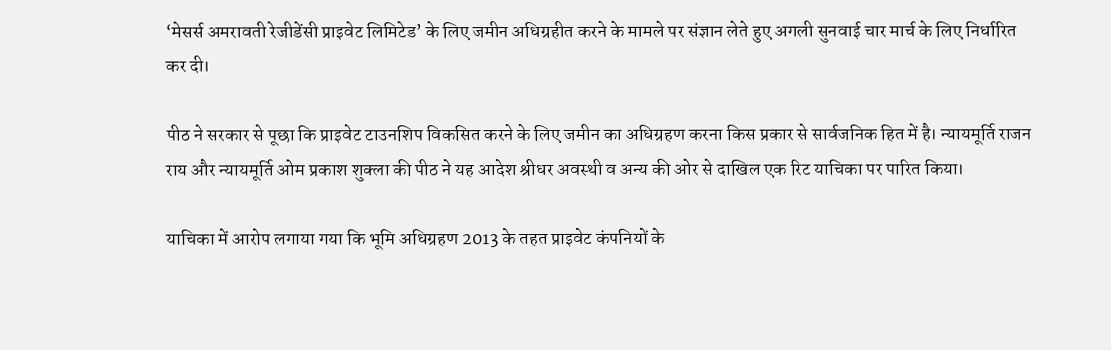‘मेसर्स अमरावती रेजीडेंसी प्राइवेट लिमिटेड’ के लिए जमीन अधिग्रहीत करने के मामले पर संज्ञान लेते हुए अगली सुनवाई चार मार्च के लिए निर्धारित कर दी।

पीठ ने सरकार से पूछा कि प्राइवेट टाउनशिप विकसित करने के लिए जमीन का अधिग्रहण करना किस प्रकार से सार्वजनिक हित में है। न्यायमूर्ति राजन राय और न्यायमूर्ति ओम प्रकाश शुक्ला की पीठ ने यह आदेश श्रीधर अवस्थी व अन्य की ओर से दाखिल एक रिट याचिका पर पारित किया।

याचिका में आरोप लगाया गया कि भूमि अधिग्रहण 2013 के तहत प्राइवेट कंपनियों के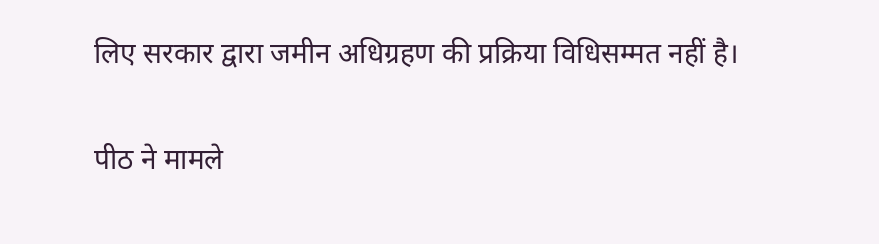लिए सरकार द्वारा जमीन अधिग्रहण की प्रक्रिया विधिसम्मत नहीं है।

पीठ ने मामले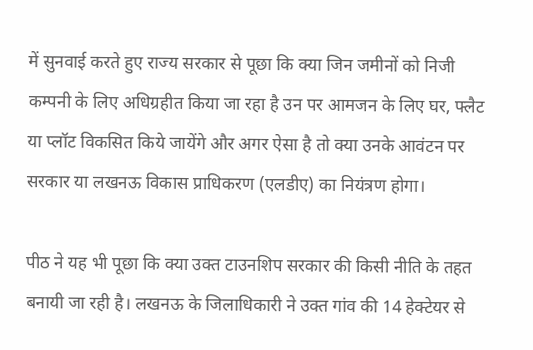में सुनवाई करते हुए राज्य सरकार से पूछा कि क्या जिन जमीनों को निजी कम्पनी के लिए अधिग्रहीत किया जा रहा है उन पर आमजन के लिए घर, फ्लैट या प्लॉट विकसित किये जायेंगे और अगर ऐसा है तो क्या उनके आवंटन पर सरकार या लखनऊ विकास प्राधिकरण (एलडीए) का नियंत्रण होगा।

पीठ ने यह भी पूछा कि क्या उक्त टाउनशिप सरकार की किसी नीति के तहत बनायी जा रही है। लखनऊ के जिलाधिकारी ने उक्त गांव की 14 हेक्टेयर से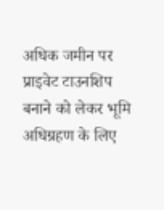अधिक जमीन पर प्राइवेट टाउनशिप बनाने को लेकर भूमि अधिग्रहण के लिए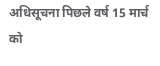अधिसूचना पिछले वर्ष 15 मार्च को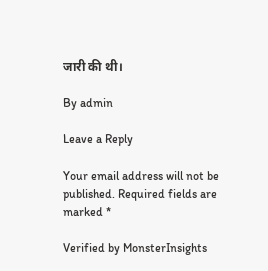जारी की थी।

By admin

Leave a Reply

Your email address will not be published. Required fields are marked *

Verified by MonsterInsights